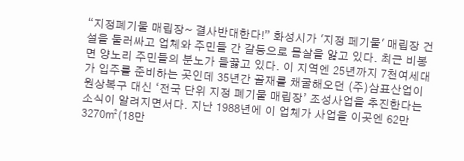“지정폐기물 매립장~ 결사반대한다!” 화성시가 '지정 페기물' 매립장 건설을 둘러싸고 업체와 주민들 간 갈등으로 몸살을 앓고 있다. 최근 비봉면 양노리 주민들의 분노가 들끓고 있다. 이 지역엔 25년까지 7천여세대 가 입주를 준비하는 곳인데 35년간 골재를 채굴해오던 (주)삼표산업이 원상복구 대신 ‘전국 단위 지정 폐기물 매립장’ 조성사업을 추진한다는 소식이 알려지면서다. 지난 1988년에 이 업체가 사업을 이곳엔 62만3270㎡(18만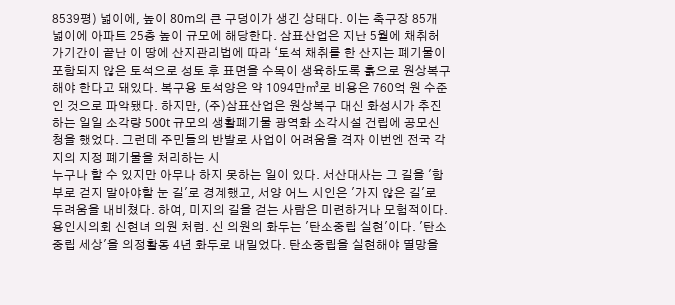8539평) 넓이에, 높이 80m의 큰 구덩이가 생긴 상태다. 이는 축구장 85개 넓이에 아파트 25층 높이 규모에 해당한다. 삼표산업은 지난 5월에 채취허가기간이 끝난 이 땅에 산지관리법에 따라 ‘토석 채취를 한 산지는 폐기물이 포함되지 않은 토석으로 성토 후 표면을 수목이 생육하도록 흙으로 원상복구 해야 한다고 돼있다. 복구용 토석양은 약 1094만㎥로 비용은 760억 원 수준인 것으로 파악됐다. 하지만, (주)삼표산업은 원상복구 대신 화성시가 추진하는 일일 소각량 500t 규모의 생활폐기물 광역화 소각시설 건립에 공모신청을 했었다. 그런데 주민들의 반발로 사업이 어려움을 격자 이번엔 전국 각지의 지정 폐기물을 처리하는 시
누구나 할 수 있지만 아무나 하지 못하는 일이 있다. 서산대사는 그 길을 '함부로 걷지 말아야할 눈 길'로 경계했고, 서양 어느 시인은 '가지 않은 길'로 두려움을 내비쳤다. 하여, 미지의 길을 걷는 사람은 미련하거나 모험적이다. 용인시의회 신현녀 의원 처럼. 신 의원의 화두는 '탄소중립 실현'이다. '탄소중립 세상'을 의정활동 4년 화두로 내밀었다. 탄소중립을 실현해야 멸망을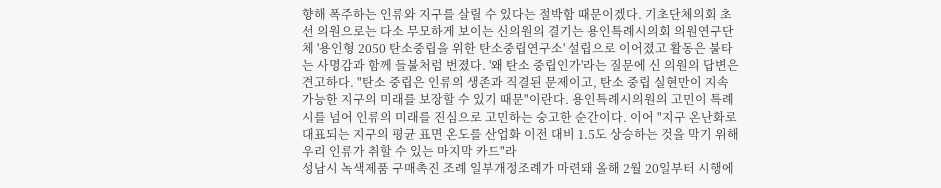향해 폭주하는 인류와 지구를 살릴 수 있다는 절박함 때문이겠다. 기초단체의회 초선 의원으로는 다소 무모하게 보이는 신의원의 결기는 용인특례시의회 의원연구단체 '용인형 2050 탄소중립을 위한 탄소중립연구소' 설립으로 이어졌고 활동은 불타는 사명감과 함께 들불처럼 번졌다. '왜 탄소 중립인가'라는 질문에 신 의원의 답변은 견고하다. "탄소 중립은 인류의 생존과 직결된 문제이고, 탄소 중립 실현만이 지속 가능한 지구의 미래를 보장할 수 있기 때문"이란다. 용인특례시의원의 고민이 특례시를 넘어 인류의 미래를 진심으로 고민하는 숭고한 순간이다. 이어 "지구 온난화로 대표되는 지구의 평균 표면 온도를 산업화 이전 대비 1.5도 상승하는 것을 막기 위해 우리 인류가 취할 수 있는 마지막 카드"라
성남시 녹색제품 구매촉진 조례 일부개정조례가 마련돼 올해 2월 20일부터 시행에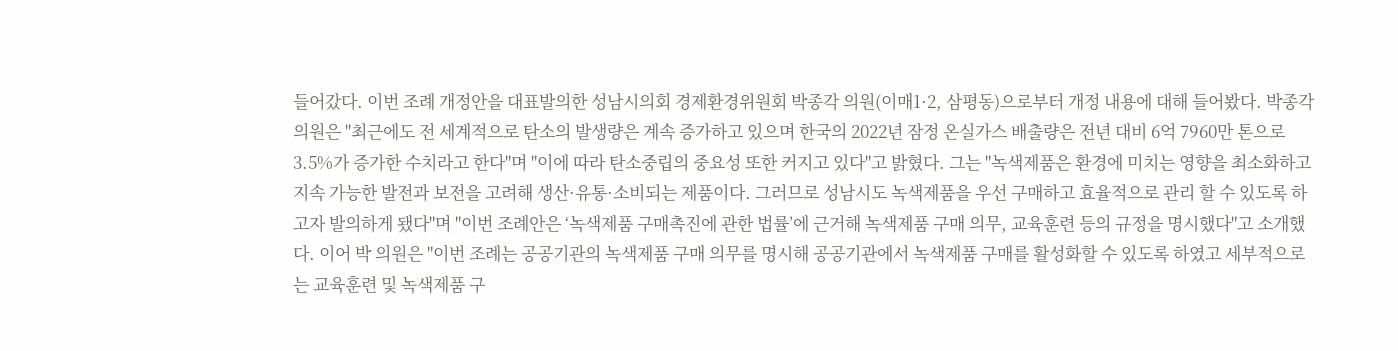들어갔다. 이번 조례 개정안을 대표발의한 성남시의회 경제환경위원회 박종각 의원(이매1·2, 삼평동)으로부터 개정 내용에 대해 들어봤다. 박종각 의원은 "최근에도 전 세계적으로 탄소의 발생량은 계속 증가하고 있으며 한국의 2022년 잠정 온실가스 배출량은 전년 대비 6억 7960만 톤으로 3.5%가 증가한 수치라고 한다"며 "이에 따라 탄소중립의 중요성 또한 커지고 있다"고 밝혔다. 그는 "녹색제품은 환경에 미치는 영향을 최소화하고 지속 가능한 발전과 보전을 고려해 생산·유통·소비되는 제품이다. 그러므로 성남시도 녹색제품을 우선 구매하고 효율적으로 관리 할 수 있도록 하고자 발의하게 됐다"며 "이번 조례안은 ‘녹색제품 구매촉진에 관한 법률’에 근거해 녹색제품 구매 의무, 교육훈련 등의 규정을 명시했다"고 소개했다. 이어 박 의원은 "이번 조례는 공공기관의 녹색제품 구매 의무를 명시해 공공기관에서 녹색제품 구매를 활성화할 수 있도록 하였고 세부적으로는 교육훈련 및 녹색제품 구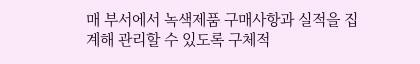매 부서에서 녹색제품 구매사항과 실적을 집계해 관리할 수 있도록 구체적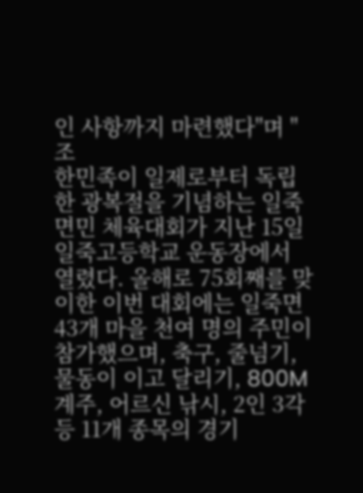인 사항까지 마련했다"며 "조
한민족이 일제로부터 독립한 광복절을 기념하는 일죽면민 체육대회가 지난 15일 일죽고등학교 운동장에서 열렸다. 올해로 75회째를 맞이한 이번 대회에는 일죽면 43개 마을 천여 명의 주민이 참가했으며, 축구, 줄넘기, 물동이 이고 달리기, 800M계주, 어르신 낚시, 2인 3각 등 11개 종목의 경기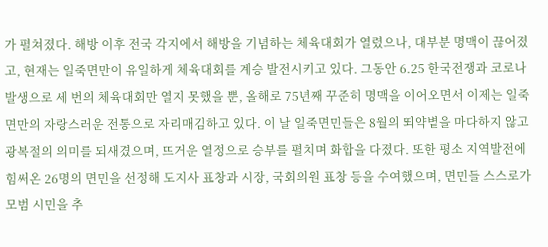가 펼쳐졌다. 해방 이후 전국 각지에서 해방을 기념하는 체육대회가 열렸으나, 대부분 명맥이 끊어졌고, 현재는 일죽면만이 유일하게 체육대회를 계승 발전시키고 있다. 그동안 6.25 한국전쟁과 코로나 발생으로 세 번의 체육대회만 열지 못했을 뿐, 올해로 75년째 꾸준히 명맥을 이어오면서 이제는 일죽면만의 자랑스러운 전통으로 자리매김하고 있다. 이 날 일죽면민들은 8월의 뙤약볕을 마다하지 않고 광복절의 의미를 되새겼으며, 뜨거운 열정으로 승부를 펼치며 화합을 다졌다. 또한 평소 지역발전에 힘써온 26명의 면민을 선정해 도지사 표창과 시장, 국회의원 표창 등을 수여했으며, 면민들 스스로가 모범 시민을 추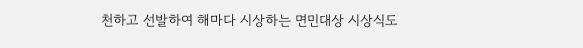천하고 선발하여 해마다 시상하는 면민대상 시상식도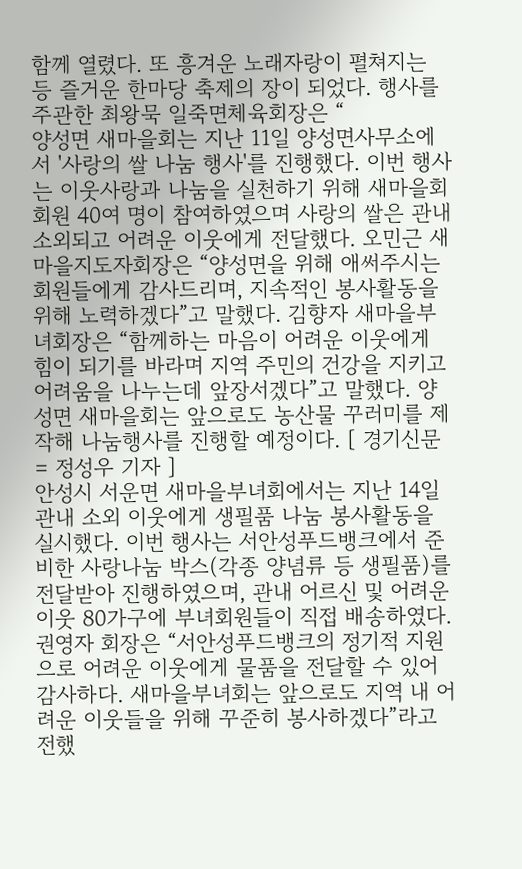함께 열렸다. 또 흥겨운 노래자랑이 펼쳐지는 등 즐거운 한마당 축제의 장이 되었다. 행사를 주관한 최왕묵 일죽면체육회장은 “
양성면 새마을회는 지난 11일 양성면사무소에서 '사랑의 쌀 나눔 행사'를 진행했다. 이번 행사는 이웃사랑과 나눔을 실천하기 위해 새마을회 회원 40여 명이 참여하였으며 사랑의 쌀은 관내 소외되고 어려운 이웃에게 전달했다. 오민근 새마을지도자회장은 “양성면을 위해 애써주시는 회원들에게 감사드리며, 지속적인 봉사활동을 위해 노력하겠다”고 말했다. 김향자 새마을부녀회장은 “함께하는 마음이 어려운 이웃에게 힘이 되기를 바라며 지역 주민의 건강을 지키고 어려움을 나누는데 앞장서겠다”고 말했다. 양성면 새마을회는 앞으로도 농산물 꾸러미를 제작해 나눔행사를 진행할 예정이다. [ 경기신문 = 정성우 기자 ]
안성시 서운면 새마을부녀회에서는 지난 14일 관내 소외 이웃에게 생필품 나눔 봉사활동을 실시했다. 이번 행사는 서안성푸드뱅크에서 준비한 사랑나눔 박스(각종 양념류 등 생필품)를 전달받아 진행하였으며, 관내 어르신 및 어려운 이웃 80가구에 부녀회원들이 직접 배송하였다. 권영자 회장은 “서안성푸드뱅크의 정기적 지원으로 어려운 이웃에게 물품을 전달할 수 있어 감사하다. 새마을부녀회는 앞으로도 지역 내 어려운 이웃들을 위해 꾸준히 봉사하겠다”라고 전했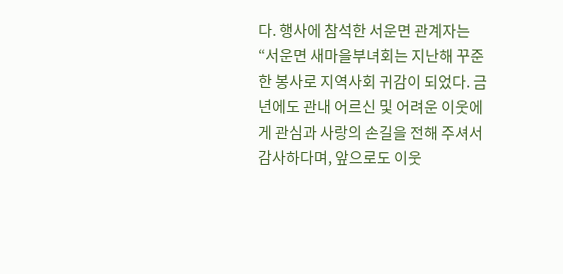다. 행사에 참석한 서운면 관계자는 “서운면 새마을부녀회는 지난해 꾸준한 봉사로 지역사회 귀감이 되었다. 금년에도 관내 어르신 및 어려운 이웃에게 관심과 사랑의 손길을 전해 주셔서 감사하다며, 앞으로도 이웃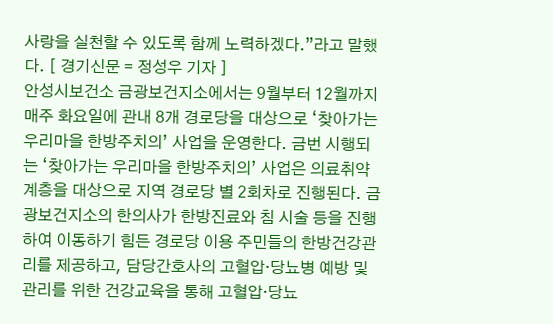사랑을 실천할 수 있도록 함께 노력하겠다.”라고 말했다. [ 경기신문 = 정성우 기자 ]
안성시보건소 금광보건지소에서는 9월부터 12월까지 매주 화요일에 관내 8개 경로당을 대상으로 ‘찾아가는 우리마을 한방주치의’ 사업을 운영한다. 금번 시행되는 ‘찾아가는 우리마을 한방주치의’ 사업은 의료취약계층을 대상으로 지역 경로당 별 2회차로 진행된다. 금광보건지소의 한의사가 한방진료와 침 시술 등을 진행하여 이동하기 힘든 경로당 이용 주민들의 한방건강관리를 제공하고, 담당간호사의 고혈압·당뇨병 예방 및 관리를 위한 건강교육을 통해 고혈압·당뇨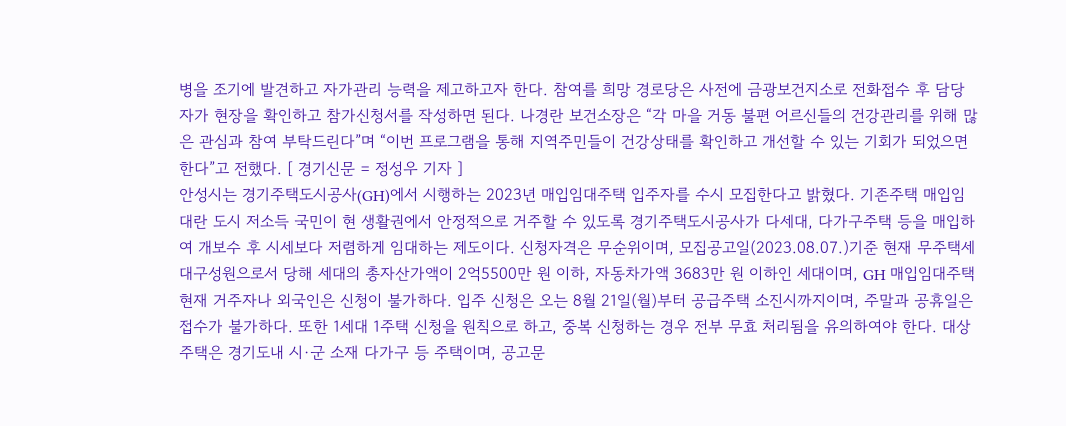병을 조기에 발견하고 자가관리 능력을 제고하고자 한다. 참여를 희망 경로당은 사전에 금광보건지소로 전화접수 후 담당자가 현장을 확인하고 참가신청서를 작성하면 된다. 나경란 보건소장은 “각 마을 거동 불편 어르신들의 건강관리를 위해 많은 관심과 참여 부탁드린다”며 “이번 프로그램을 통해 지역주민들이 건강상태를 확인하고 개선할 수 있는 기회가 되었으면 한다”고 전했다. [ 경기신문 = 정성우 기자 ]
안성시는 경기주택도시공사(GH)에서 시행하는 2023년 매입임대주택 입주자를 수시 모집한다고 밝혔다. 기존주택 매입임대란 도시 저소득 국민이 현 생활권에서 안정적으로 거주할 수 있도록 경기주택도시공사가 다세대, 다가구주택 등을 매입하여 개보수 후 시세보다 저렴하게 임대하는 제도이다. 신청자격은 무순위이며, 모집공고일(2023.08.07.)기준 현재 무주택세대구성원으로서 당해 세대의 총자산가액이 2억5500만 원 이하, 자동차가액 3683만 원 이하인 세대이며, GH 매입임대주택 현재 거주자나 외국인은 신청이 불가하다. 입주 신청은 오는 8월 21일(월)부터 공급주택 소진시까지이며, 주말과 공휴일은 접수가 불가하다. 또한 1세대 1주택 신청을 원칙으로 하고, 중복 신청하는 경우 전부 무효 처리됨을 유의하여야 한다. 대상 주택은 경기도내 시·군 소재 다가구 등 주택이며, 공고문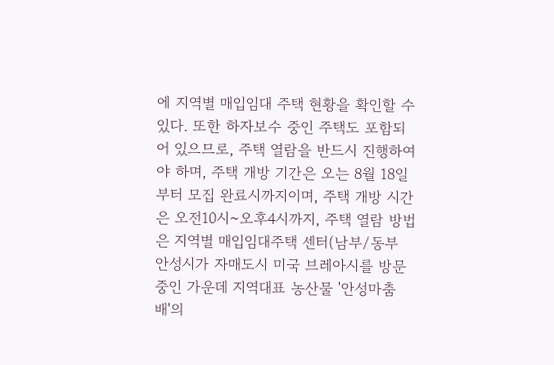에 지역별 매입임대 주택 현황을 확인할 수 있다. 또한 하자보수 중인 주택도 포함되어 있으므로, 주택 열람을 반드시 진행하여야 하며, 주택 개방 기간은 오는 8월 18일부터 모집 완료시까지이며, 주택 개방 시간은 오전10시~오후4시까지, 주택 열람 방법은 지역별 매입임대주택 센터(남부/동부
안성시가 자매도시 미국 브레아시를 방문 중인 가운데 지역대표 농산물 '안성마춤 배'의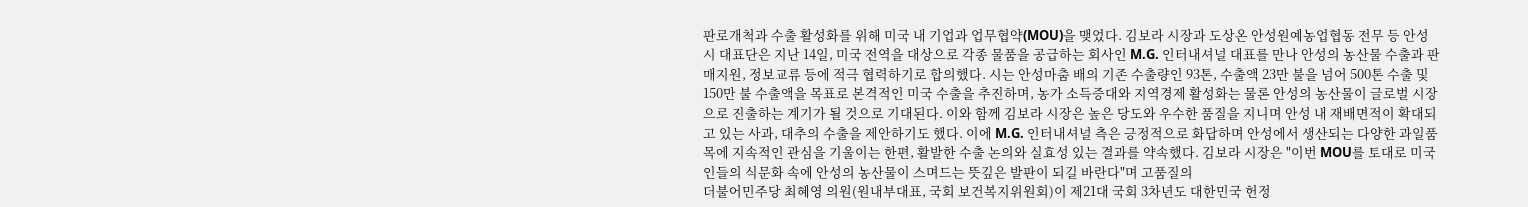판로개척과 수출 활성화를 위해 미국 내 기업과 업무협약(MOU)을 맺었다. 김보라 시장과 도상온 안성원예농업협동 전무 등 안성시 대표단은 지난 14일, 미국 전역을 대상으로 각종 물품을 공급하는 회사인 M.G. 인터내셔널 대표를 만나 안성의 농산물 수출과 판매지원, 정보교류 등에 적극 협력하기로 합의했다. 시는 안성마춤 배의 기존 수출량인 93톤, 수출액 23만 불을 넘어 500톤 수출 및 150만 불 수출액을 목표로 본격적인 미국 수출을 추진하며, 농가 소득증대와 지역경제 활성화는 물론 안성의 농산물이 글로벌 시장으로 진출하는 계기가 될 것으로 기대된다. 이와 함께 김보라 시장은 높은 당도와 우수한 품질을 지니며 안성 내 재배면적이 확대되고 있는 사과, 대추의 수출을 제안하기도 했다. 이에 M.G. 인터내셔널 측은 긍정적으로 화답하며 안성에서 생산되는 다양한 과일품목에 지속적인 관심을 기울이는 한편, 활발한 수출 논의와 실효성 있는 결과를 약속했다. 김보라 시장은 "이번 MOU를 토대로 미국인들의 식문화 속에 안성의 농산물이 스며드는 뜻깊은 발판이 되길 바란다"며 고품질의
더불어민주당 최혜영 의원(원내부대표, 국회 보건복지위원회)이 제21대 국회 3차년도 대한민국 헌정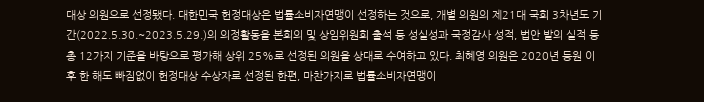대상 의원으로 선정됐다. 대한민국 헌정대상은 법률소비자연맹이 선정하는 것으로, 개별 의원의 제21대 국회 3차년도 기간(2022.5.30.~2023.5.29.)의 의정활동을 본회의 및 상임위원회 출석 등 성실성과 국정감사 성적, 법안 발의 실적 등 총 12가지 기준을 바탕으로 평가해 상위 25%로 선정된 의원을 상대로 수여하고 있다. 최혜영 의원은 2020년 등원 이후 한 해도 빠짐없이 헌정대상 수상자로 선정된 한편, 마찬가지로 법률소비자연맹이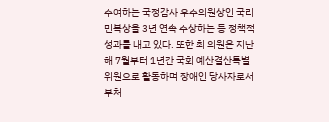수여하는 국정감사 우수의원상인 국리민복상을 3년 연속 수상하는 등 정책적 성과를 내고 있다. 또한 최 의원은 지난해 7월부터 1년간 국회 예산결산특별위원으로 활동하며 장애인 당사자로서 부처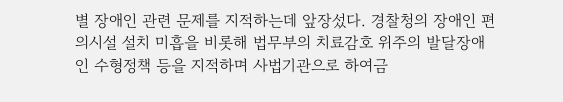별 장애인 관련 문제를 지적하는데 앞장섰다. 경찰청의 장애인 편의시설 설치 미흡을 비롯해 법무부의 치료감호 위주의 발달장애인 수형정책 등을 지적하며 사법기관으로 하여금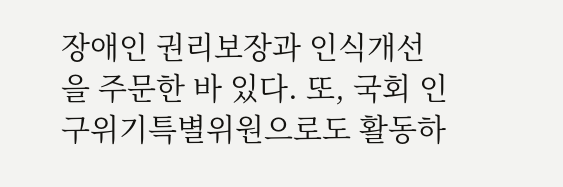장애인 권리보장과 인식개선을 주문한 바 있다. 또, 국회 인구위기특별위원으로도 활동하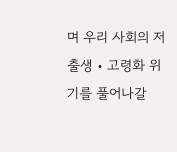며 우리 사회의 저출생‧고령화 위기를 풀어나갈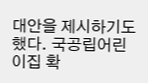대안을 제시하기도 했다. 국공립어린이집 확